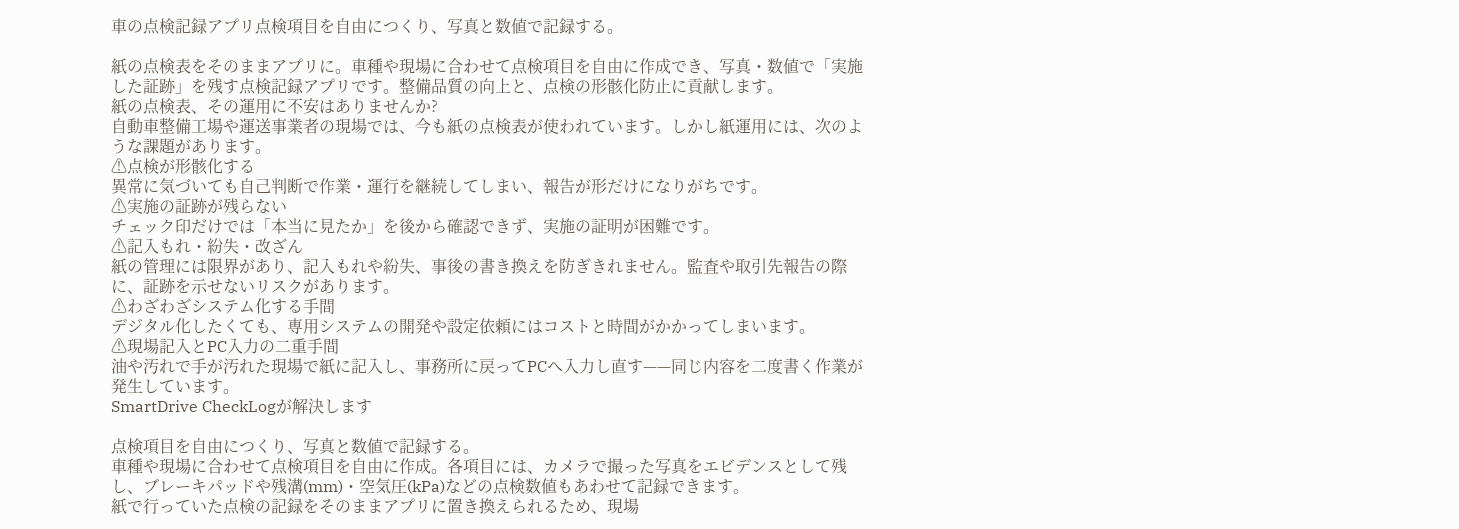車の点検記録アプリ点検項目を自由につくり、写真と数値で記録する。

紙の点検表をそのままアプリに。車種や現場に合わせて点検項目を自由に作成でき、写真・数値で「実施した証跡」を残す点検記録アプリです。整備品質の向上と、点検の形骸化防止に貢献します。
紙の点検表、その運用に不安はありませんか?
自動車整備工場や運送事業者の現場では、今も紙の点検表が使われています。しかし紙運用には、次のような課題があります。
⚠点検が形骸化する
異常に気づいても自己判断で作業・運行を継続してしまい、報告が形だけになりがちです。
⚠実施の証跡が残らない
チェック印だけでは「本当に見たか」を後から確認できず、実施の証明が困難です。
⚠記入もれ・紛失・改ざん
紙の管理には限界があり、記入もれや紛失、事後の書き換えを防ぎきれません。監査や取引先報告の際に、証跡を示せないリスクがあります。
⚠わざわざシステム化する手間
デジタル化したくても、専用システムの開発や設定依頼にはコストと時間がかかってしまいます。
⚠現場記入とPC入力の二重手間
油や汚れで手が汚れた現場で紙に記入し、事務所に戻ってPCへ入力し直す——同じ内容を二度書く作業が発生しています。
SmartDrive CheckLogが解決します

点検項目を自由につくり、写真と数値で記録する。
車種や現場に合わせて点検項目を自由に作成。各項目には、カメラで撮った写真をエビデンスとして残し、ブレーキパッドや残溝(mm)・空気圧(kPa)などの点検数値もあわせて記録できます。
紙で行っていた点検の記録をそのままアプリに置き換えられるため、現場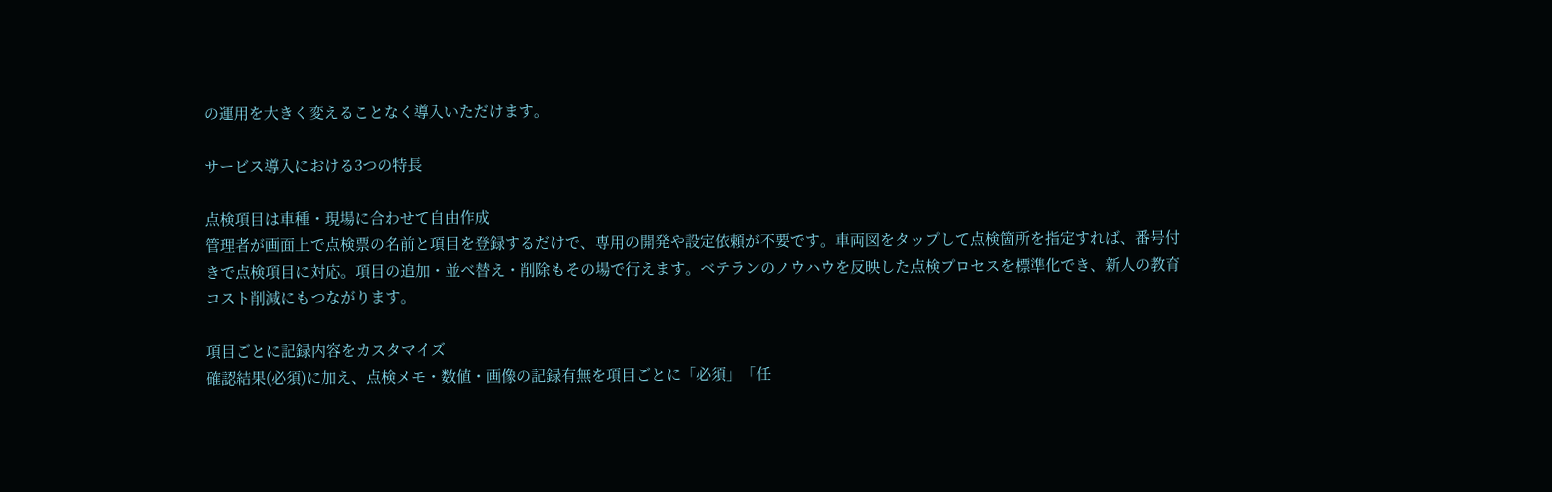の運用を大きく変えることなく導入いただけます。

サービス導入における3つの特長

点検項目は車種・現場に合わせて自由作成
管理者が画面上で点検票の名前と項目を登録するだけで、専用の開発や設定依頼が不要です。車両図をタップして点検箇所を指定すれば、番号付きで点検項目に対応。項目の追加・並べ替え・削除もその場で行えます。ベテランのノウハウを反映した点検プロセスを標準化でき、新人の教育コスト削減にもつながります。

項目ごとに記録内容をカスタマイズ
確認結果(必須)に加え、点検メモ・数値・画像の記録有無を項目ごとに「必須」「任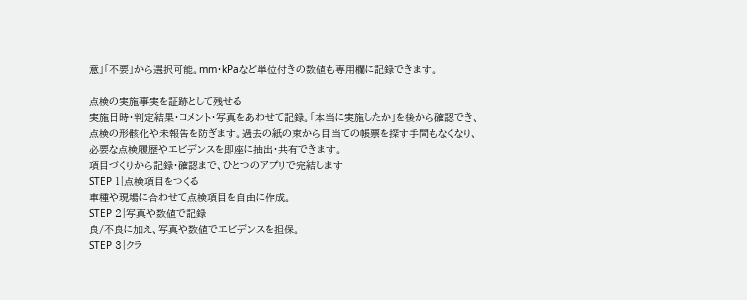意」「不要」から選択可能。mm・kPaなど単位付きの数値も専用欄に記録できます。

点検の実施事実を証跡として残せる
実施日時・判定結果・コメント・写真をあわせて記録。「本当に実施したか」を後から確認でき、点検の形骸化や未報告を防ぎます。過去の紙の束から目当ての帳票を探す手間もなくなり、必要な点検履歴やエビデンスを即座に抽出・共有できます。
項目づくりから記録・確認まで、ひとつのアプリで完結します
STEP 1|点検項目をつくる
車種や現場に合わせて点検項目を自由に作成。
STEP 2|写真や数値で記録
良/不良に加え、写真や数値でエビデンスを担保。
STEP 3|クラ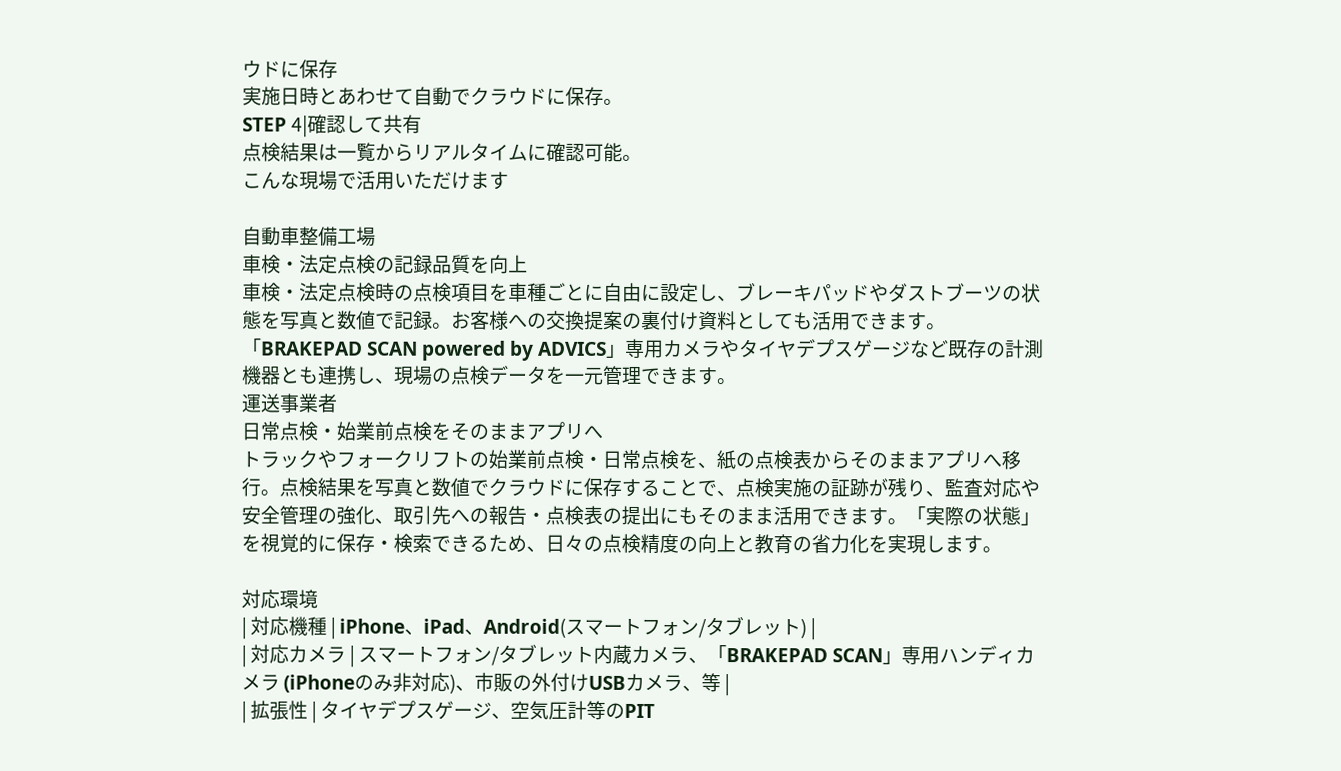ウドに保存
実施日時とあわせて自動でクラウドに保存。
STEP 4|確認して共有
点検結果は一覧からリアルタイムに確認可能。
こんな現場で活用いただけます

自動車整備工場
車検・法定点検の記録品質を向上
車検・法定点検時の点検項目を車種ごとに自由に設定し、ブレーキパッドやダストブーツの状態を写真と数値で記録。お客様への交換提案の裏付け資料としても活用できます。「BRAKEPAD SCAN powered by ADVICS」専用カメラやタイヤデプスゲージなど既存の計測機器とも連携し、現場の点検データを一元管理できます。
運送事業者
日常点検・始業前点検をそのままアプリへ
トラックやフォークリフトの始業前点検・日常点検を、紙の点検表からそのままアプリへ移行。点検結果を写真と数値でクラウドに保存することで、点検実施の証跡が残り、監査対応や安全管理の強化、取引先への報告・点検表の提出にもそのまま活用できます。「実際の状態」を視覚的に保存・検索できるため、日々の点検精度の向上と教育の省力化を実現します。

対応環境
| 対応機種 | iPhone、iPad、Android(スマートフォン/タブレット) |
| 対応カメラ | スマートフォン/タブレット内蔵カメラ、「BRAKEPAD SCAN」専用ハンディカメラ (iPhoneのみ非対応)、市販の外付けUSBカメラ、等 |
| 拡張性 | タイヤデプスゲージ、空気圧計等のPIT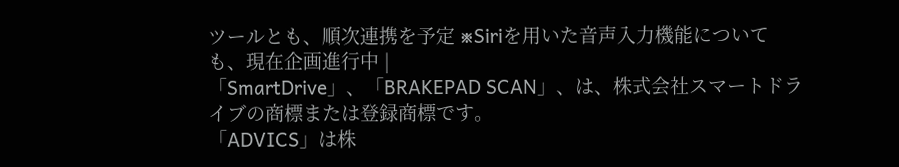ツールとも、順次連携を予定 ※Siriを用いた音声入力機能についても、現在企画進行中 |
「SmartDrive」、「BRAKEPAD SCAN」、は、株式会社スマートドライブの商標または登録商標です。
「ADVICS」は株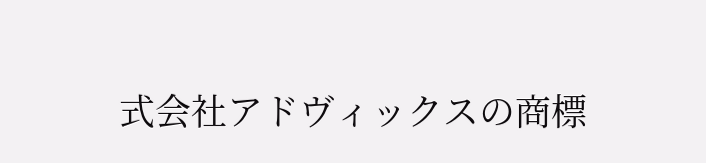式会社アドヴィックスの商標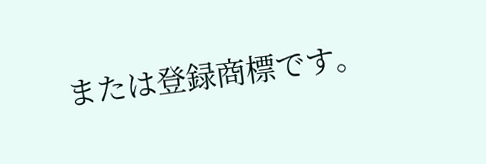または登録商標です。